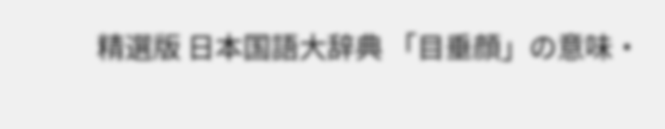精選版 日本国語大辞典 「目垂顔」の意味・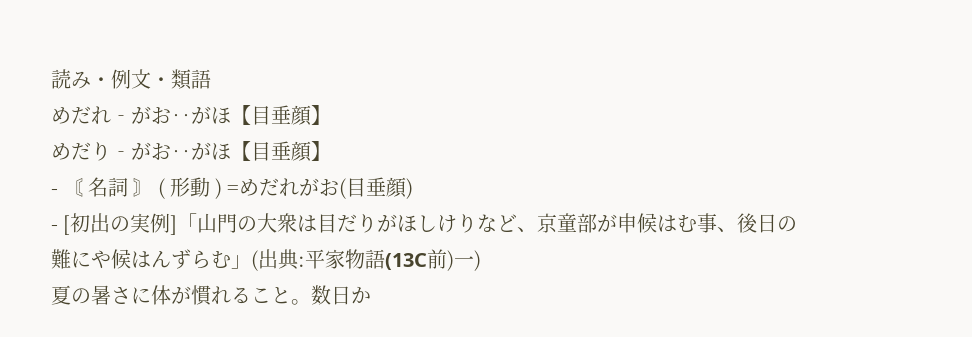読み・例文・類語
めだれ‐がお‥がほ【目垂顔】
めだり‐がお‥がほ【目垂顔】
- 〘 名詞 〙 ( 形動 ) =めだれがお(目垂顔)
- [初出の実例]「山門の大衆は目だりがほしけりなど、京童部が申候はむ事、後日の難にや候はんずらむ」(出典:平家物語(13C前)一)
夏の暑さに体が慣れること。数日か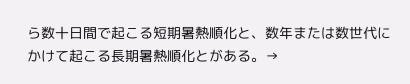ら数十日間で起こる短期暑熱順化と、数年または数世代にかけて起こる長期暑熱順化とがある。→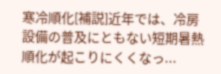寒冷順化[補説]近年では、冷房設備の普及にともない短期暑熱順化が起こりにくくなっ...